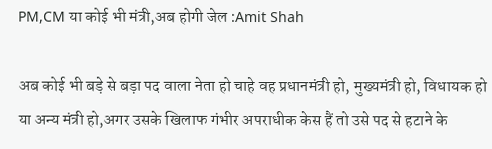PM,CM या कोई भी मंत्री,अब होगी जेल :Amit Shah

अब कोई भी बड़े से बड़ा पद वाला नेता हो चाहे वह प्रधानमंत्री हो, मुख्यमंत्री हो, विधायक हो या अन्य मंत्री हो,अगर उसके खिलाफ गंभीर अपराधीक केस हैं तो उसे पद से हटाने के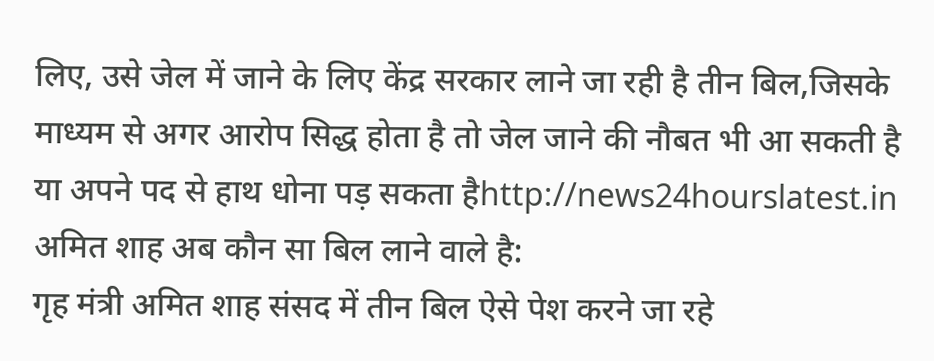लिए, उसे जेल में जाने के लिए केंद्र सरकार लाने जा रही है तीन बिल,जिसके माध्यम से अगर आरोप सिद्ध होता है तो जेल जाने की नौबत भी आ सकती है या अपने पद से हाथ धोना पड़ सकता हैhttp://news24hourslatest.in
अमित शाह अब कौन सा बिल लाने वाले है:
गृह मंत्री अमित शाह संसद में तीन बिल ऐसे पेश करने जा रहे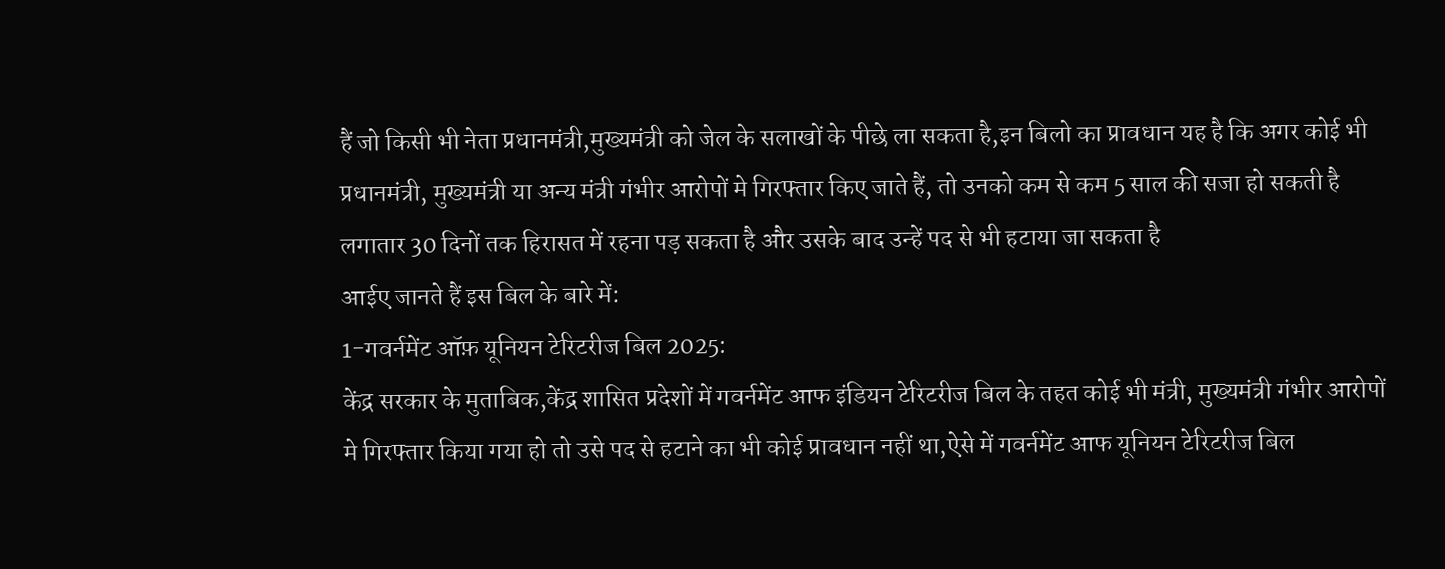हैं जो किसी भी नेता प्रधानमंत्री,मुख्यमंत्री को जेल के सलाखों के पीछे ला सकता है,इन बिलो का प्रावधान यह है कि अगर कोई भी प्रधानमंत्री, मुख्यमंत्री या अन्य मंत्री गंभीर आरोपों मे गिरफ्तार किए जाते हैं, तो उनको कम से कम 5 साल की सजा हो सकती है लगातार 30 दिनों तक हिरासत में रहना पड़ सकता है और उसके बाद उन्हें पद से भी हटाया जा सकता है
आईए जानते हैं इस बिल के बारे में:
1-गवर्नमेंट ऑफ़ यूनियन टेरिटरीज बिल 2025:
केंद्र सरकार के मुताबिक,केंद्र शासित प्रदेशों में गवर्नमेंट आफ इंडियन टेरिटरीज बिल के तहत कोई भी मंत्री, मुख्यमंत्री गंभीर आरोपों मे गिरफ्तार किया गया हो तो उसे पद से हटाने का भी कोई प्रावधान नहीं था,ऐसे में गवर्नमेंट आफ यूनियन टेरिटरीज बिल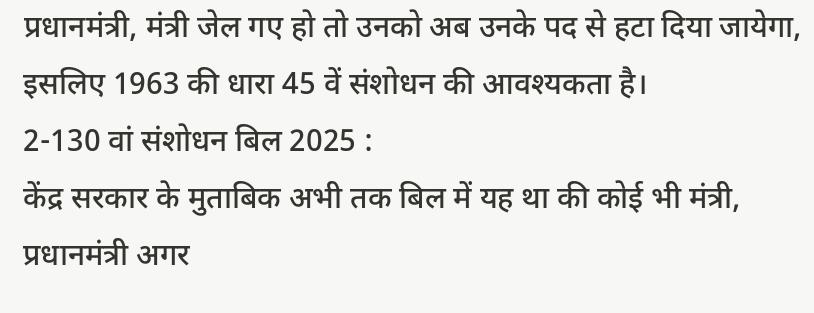प्रधानमंत्री, मंत्री जेल गए हो तो उनको अब उनके पद से हटा दिया जायेगा, इसलिए 1963 की धारा 45 वें संशोधन की आवश्यकता है।
2-130 वां संशोधन बिल 2025 :
केंद्र सरकार के मुताबिक अभी तक बिल में यह था की कोई भी मंत्री, प्रधानमंत्री अगर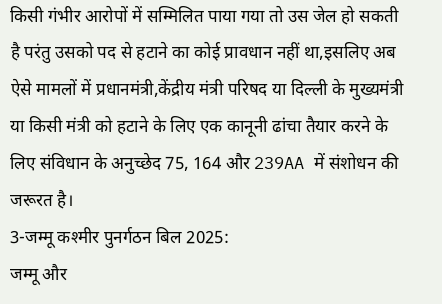किसी गंभीर आरोपों में सम्मिलित पाया गया तो उस जेल हो सकती है परंतु उसको पद से हटाने का कोई प्रावधान नहीं था,इसलिए अब ऐसे मामलों में प्रधानमंत्री,केंद्रीय मंत्री परिषद या दिल्ली के मुख्यमंत्री या किसी मंत्री को हटाने के लिए एक कानूनी ढांचा तैयार करने के लिए संविधान के अनुच्छेद 75, 164 और 239AA में संशोधन की जरूरत है।
3-जम्मू कश्मीर पुनर्गठन बिल 2025:
जम्मू और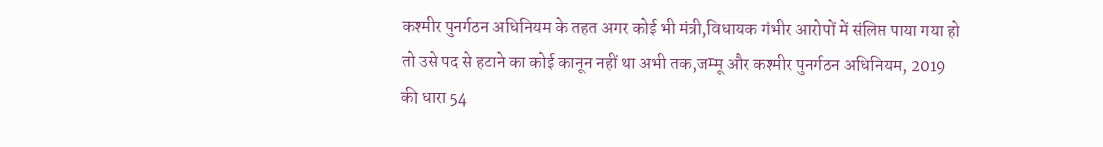कश्मीर पुनर्गठन अधिनियम के तहत अगर कोई भी मंत्री,विधायक गंभीर आरोपों में संलिप्त पाया गया हो तो उसे पद से हटाने का कोई कानून नहीं था अभी तक,जम्मू और कश्मीर पुनर्गठन अधिनियम, 2019 की धारा 54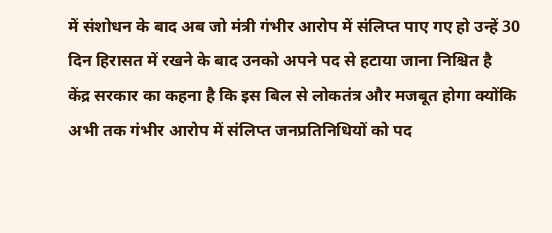में संशोधन के बाद अब जो मंत्री गंभीर आरोप में संलिप्त पाए गए हो उन्हें 30 दिन हिरासत में रखने के बाद उनको अपने पद से हटाया जाना निश्चित है
केंद्र सरकार का कहना है कि इस बिल से लोकतंत्र और मजबूत होगा क्योंकि अभी तक गंभीर आरोप में संलिप्त जनप्रतिनिधियों को पद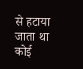से हटाया जाता था कोई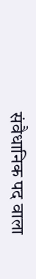संवैधानिक पद वाला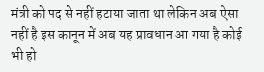मंत्री को पद से नहीं हटाया जाता था लेकिन अब ऐसा नहीं है इस कानून में अब यह प्रावधान आ गया है कोई भी हो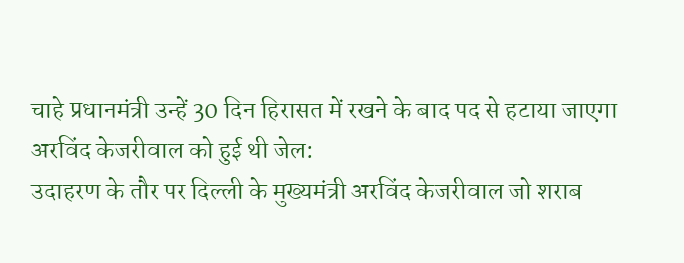चाहे प्रधानमंत्री उन्हें 30 दिन हिरासत में रखने के बाद पद से हटाया जाएगा
अरविंद केजरीवाल को हुई थी जेल:
उदाहरण के तौर पर दिल्ली के मुख्यमंत्री अरविंद केजरीवाल जो शराब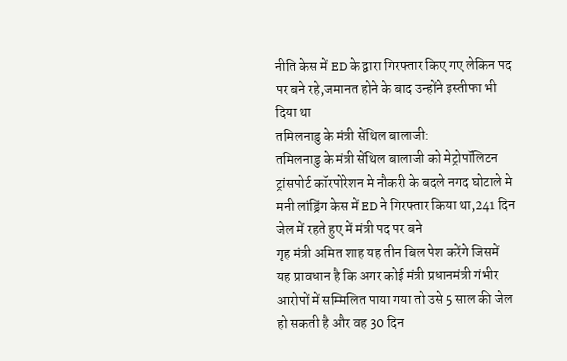नीति केस में ED के द्वारा गिरफ्तार किए गए लेकिन पद पर बने रहे,जमानत होने के बाद उन्होंने इस्तीफा भी दिया था
तमिलनाडु के मंत्री सेंथिल बालाजी:
तमिलनाडु के मंत्री सेंथिल बालाजी को मेट्रोपॉलिटन ट्रांसपोर्ट कॉरपोरेशन मे नौकरी के बदले नगद घोटाले मे मनी लांड्रिंग केस में ED ने गिरफ्तार किया था,241 दिन जेल में रहते हुए में मंत्री पद पर बने
गृह मंत्री अमित शाह यह तीन बिल पेश करेंगे जिसमें यह प्रावधान है कि अगर कोई मंत्री प्रधानमंत्री गंभीर आरोपों में सम्मिलित पाया गया तो उसे 5 साल की जेल हो सकती है और वह 30 दिन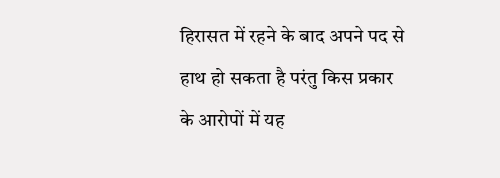हिरासत में रहने के बाद अपने पद से हाथ हो सकता है परंतु किस प्रकार के आरोपों में यह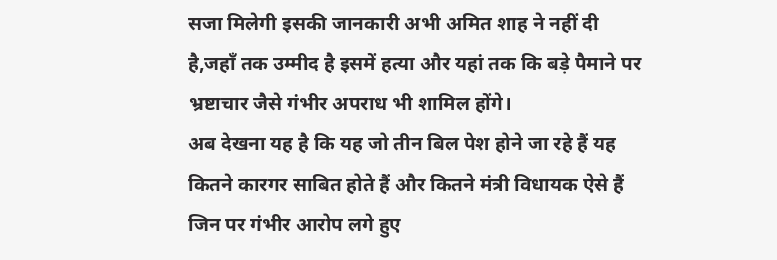सजा मिलेगी इसकी जानकारी अभी अमित शाह ने नहीं दी है,जहाँ तक उम्मीद है इसमें हत्या और यहां तक कि बड़े पैमाने पर भ्रष्टाचार जैसे गंभीर अपराध भी शामिल होंगे।
अब देखना यह है कि यह जो तीन बिल पेश होने जा रहे हैं यह कितने कारगर साबित होते हैं और कितने मंत्री विधायक ऐसे हैं जिन पर गंभीर आरोप लगे हुए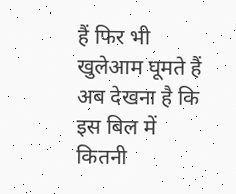हैं फिर भी खुलेआम घूमते हैं अब देखना है कि इस बिल में कितनी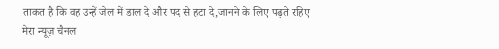ताकत है कि वह उन्हें जेल में डाल दे और पद से हटा दे,जानने के लिए पढ़ते रहिए मेरा न्यूज़ चैनल